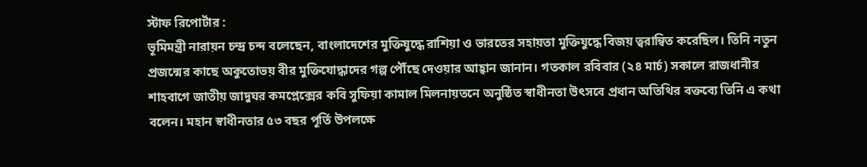স্টাফ রিপোর্টার :
ভূমিমন্ত্রী নারায়ন চন্দ্র চন্দ বলেছেন, বাংলাদেশের মুক্তিযুদ্ধে রাশিয়া ও ভারতের সহায়তা মুক্তিযুদ্ধে বিজয় ত্বরান্বিত করেছিল। তিনি নতুন প্রজন্মের কাছে অকুতোভয় বীর মুক্তিযোদ্ধাদের গল্প পৌঁছে দেওয়ার আহ্বান জানান। গতকাল রবিবার (২৪ মার্চ) সকালে রাজধানীর শাহবাগে জাতীয় জাদুঘর কমপ্লেক্সের কবি সুফিয়া কামাল মিলনায়তনে অনুষ্ঠিত স্বাধীনতা উৎসবে প্রধান অতিথির বক্তব্যে তিনি এ কথা বলেন। মহান স্বাধীনতার ৫৩ বছর পূর্তি উপলক্ষে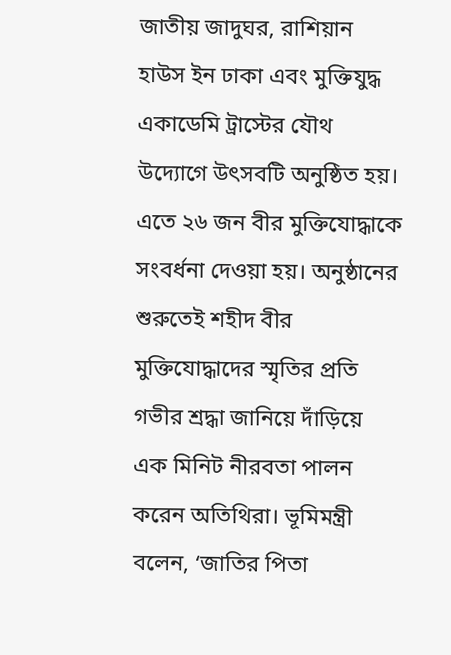জাতীয় জাদুঘর, রাশিয়ান হাউস ইন ঢাকা এবং মুক্তিযুদ্ধ একাডেমি ট্রাস্টের যৌথ উদ্যোগে উৎসবটি অনুষ্ঠিত হয়। এতে ২৬ জন বীর মুক্তিযোদ্ধাকে সংবর্ধনা দেওয়া হয়। অনুষ্ঠানের শুরুতেই শহীদ বীর মুক্তিযোদ্ধাদের স্মৃতির প্রতি গভীর শ্রদ্ধা জানিয়ে দাঁড়িয়ে এক মিনিট নীরবতা পালন করেন অতিথিরা। ভূমিমন্ত্রী বলেন, ‘জাতির পিতা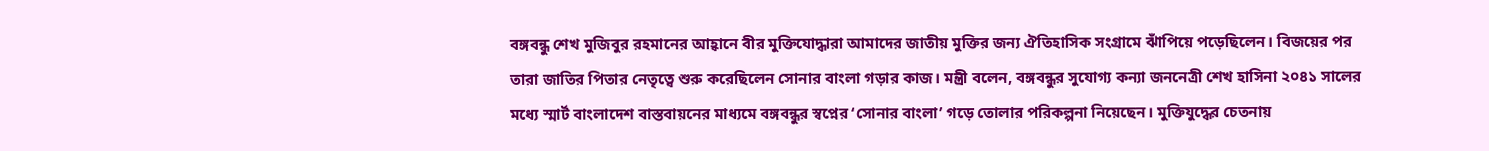বঙ্গবন্ধু শেখ মুজিবুর রহমানের আহ্বানে বীর মুক্তিযোদ্ধারা আমাদের জাতীয় মুক্তির জন্য ঐতিহাসিক সংগ্রামে ঝাঁপিয়ে পড়েছিলেন। বিজয়ের পর তারা জাতির পিতার নেতৃত্বে শুরু করেছিলেন সোনার বাংলা গড়ার কাজ। মন্ত্রী বলেন, বঙ্গবন্ধুর সুযোগ্য কন্যা জননেত্রী শেখ হাসিনা ২০৪১ সালের মধ্যে স্মার্ট বাংলাদেশ বাস্তবায়নের মাধ্যমে বঙ্গবন্ধুর স্বপ্নের ‘সোনার বাংলা’ গড়ে তোলার পরিকল্পনা নিয়েছেন। মুক্তিযুদ্ধের চেতনায়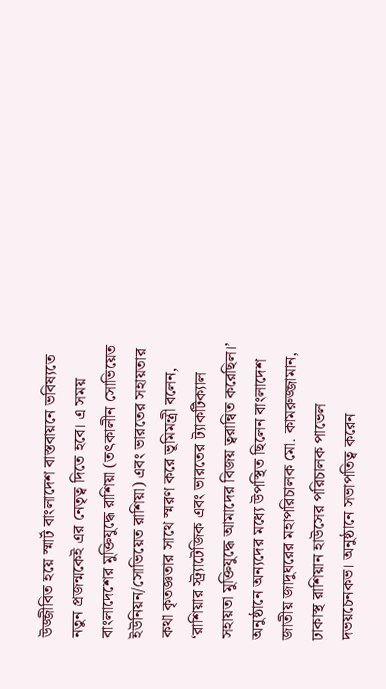উজ্জীবিত হয়ে স্মার্ট বাংলাদেশ বাস্তবায়নে ভবিষ্যতে নতুন প্রজন্মকেই এর নেতৃত্ব দিতে হবে। এ সময় বাংলাদেশের মুক্তিযুদ্ধে রাশিয়া (তৎকালীন সোভিয়েত ইউনিয়ন/সোভিয়েত রাশিয়া) এবং ভারতের সহায়তার কথা কৃতজ্ঞতার সাথে স্মরণ করে ভূমিমন্ত্রী বলেন, ‘রাশিয়ার স্ট্র্যাটেজিক এবং ভারতের ট্যাকটিক্যাল সহায়তা মুক্তিযুদ্ধে আমাদের বিজয় ত্বরান্বিত করেছিল।’ অনুষ্ঠানে অন্যদের মধ্যে উপস্থিত ছিলেন বাংলাদেশ জাতীয় জাদুঘরের মহাপরিচালক মো. কামরুজ্জামান, ঢাকাস্থ রাশিয়ান হাউসের পরিচালক পাভেল দভয়চেনকভ। অনুষ্ঠানে সভাপতিত্ব করেন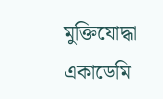মুক্তিযোদ্ধা একাডেমি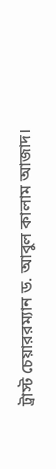ট্রাস্ট চেয়াররম্যান ড. আবুল কালাম আজাদ।